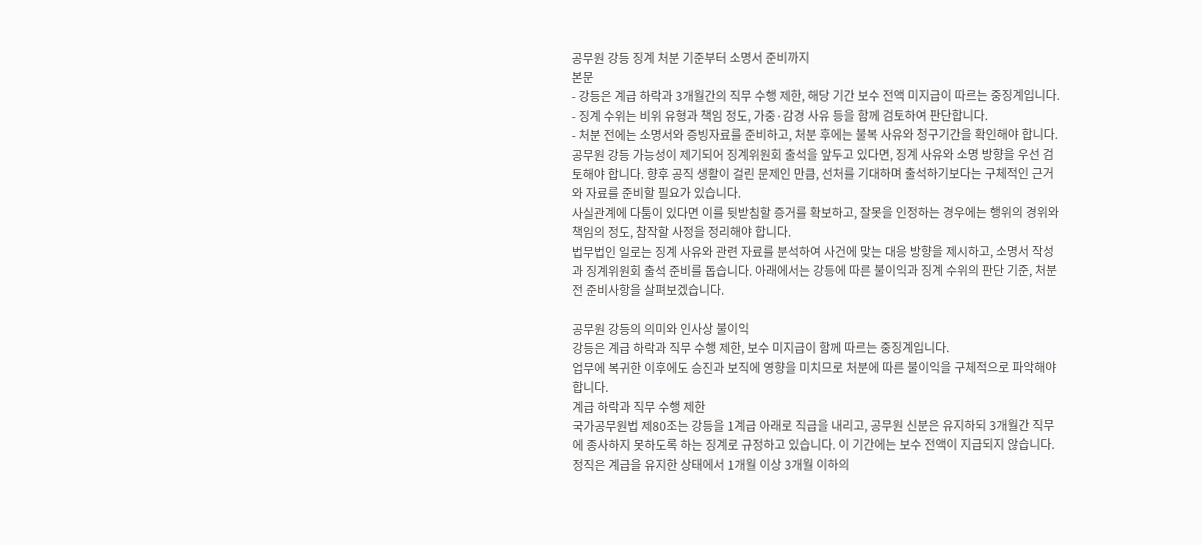공무원 강등 징계 처분 기준부터 소명서 준비까지
본문
- 강등은 계급 하락과 3개월간의 직무 수행 제한, 해당 기간 보수 전액 미지급이 따르는 중징계입니다.
- 징계 수위는 비위 유형과 책임 정도, 가중·감경 사유 등을 함께 검토하여 판단합니다.
- 처분 전에는 소명서와 증빙자료를 준비하고, 처분 후에는 불복 사유와 청구기간을 확인해야 합니다.
공무원 강등 가능성이 제기되어 징계위원회 출석을 앞두고 있다면, 징계 사유와 소명 방향을 우선 검토해야 합니다. 향후 공직 생활이 걸린 문제인 만큼, 선처를 기대하며 출석하기보다는 구체적인 근거와 자료를 준비할 필요가 있습니다.
사실관계에 다툼이 있다면 이를 뒷받침할 증거를 확보하고, 잘못을 인정하는 경우에는 행위의 경위와 책임의 정도, 참작할 사정을 정리해야 합니다.
법무법인 일로는 징계 사유와 관련 자료를 분석하여 사건에 맞는 대응 방향을 제시하고, 소명서 작성과 징계위원회 출석 준비를 돕습니다. 아래에서는 강등에 따른 불이익과 징계 수위의 판단 기준, 처분 전 준비사항을 살펴보겠습니다.

공무원 강등의 의미와 인사상 불이익
강등은 계급 하락과 직무 수행 제한, 보수 미지급이 함께 따르는 중징계입니다.
업무에 복귀한 이후에도 승진과 보직에 영향을 미치므로 처분에 따른 불이익을 구체적으로 파악해야 합니다.
계급 하락과 직무 수행 제한
국가공무원법 제80조는 강등을 1계급 아래로 직급을 내리고, 공무원 신분은 유지하되 3개월간 직무에 종사하지 못하도록 하는 징계로 규정하고 있습니다. 이 기간에는 보수 전액이 지급되지 않습니다.
정직은 계급을 유지한 상태에서 1개월 이상 3개월 이하의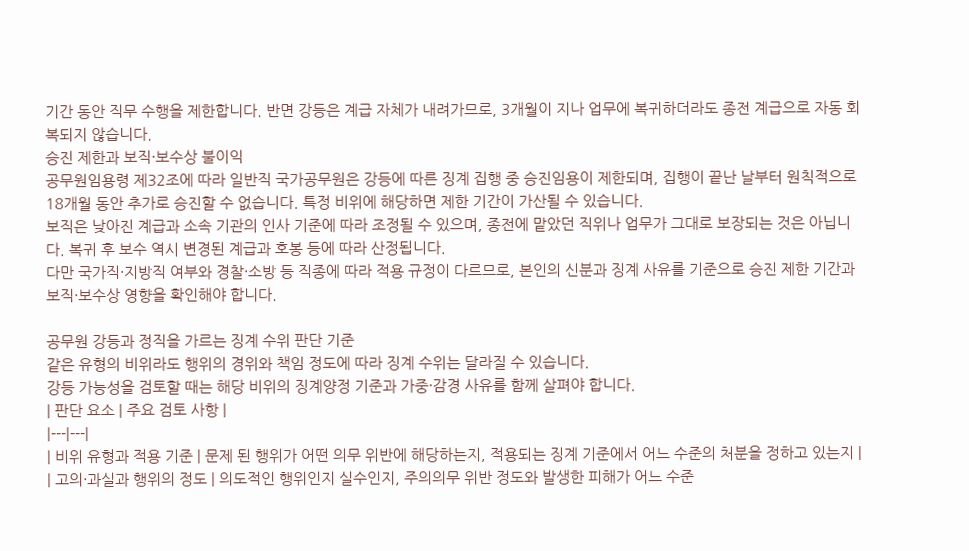기간 동안 직무 수행을 제한합니다. 반면 강등은 계급 자체가 내려가므로, 3개월이 지나 업무에 복귀하더라도 종전 계급으로 자동 회복되지 않습니다.
승진 제한과 보직·보수상 불이익
공무원임용령 제32조에 따라 일반직 국가공무원은 강등에 따른 징계 집행 중 승진임용이 제한되며, 집행이 끝난 날부터 원칙적으로 18개월 동안 추가로 승진할 수 없습니다. 특정 비위에 해당하면 제한 기간이 가산될 수 있습니다.
보직은 낮아진 계급과 소속 기관의 인사 기준에 따라 조정될 수 있으며, 종전에 맡았던 직위나 업무가 그대로 보장되는 것은 아닙니다. 복귀 후 보수 역시 변경된 계급과 호봉 등에 따라 산정됩니다.
다만 국가직·지방직 여부와 경찰·소방 등 직종에 따라 적용 규정이 다르므로, 본인의 신분과 징계 사유를 기준으로 승진 제한 기간과 보직·보수상 영향을 확인해야 합니다.

공무원 강등과 정직을 가르는 징계 수위 판단 기준
같은 유형의 비위라도 행위의 경위와 책임 정도에 따라 징계 수위는 달라질 수 있습니다.
강등 가능성을 검토할 때는 해당 비위의 징계양정 기준과 가중·감경 사유를 함께 살펴야 합니다.
| 판단 요소 | 주요 검토 사항 |
|---|---|
| 비위 유형과 적용 기준 | 문제 된 행위가 어떤 의무 위반에 해당하는지, 적용되는 징계 기준에서 어느 수준의 처분을 정하고 있는지 |
| 고의·과실과 행위의 정도 | 의도적인 행위인지 실수인지, 주의의무 위반 정도와 발생한 피해가 어느 수준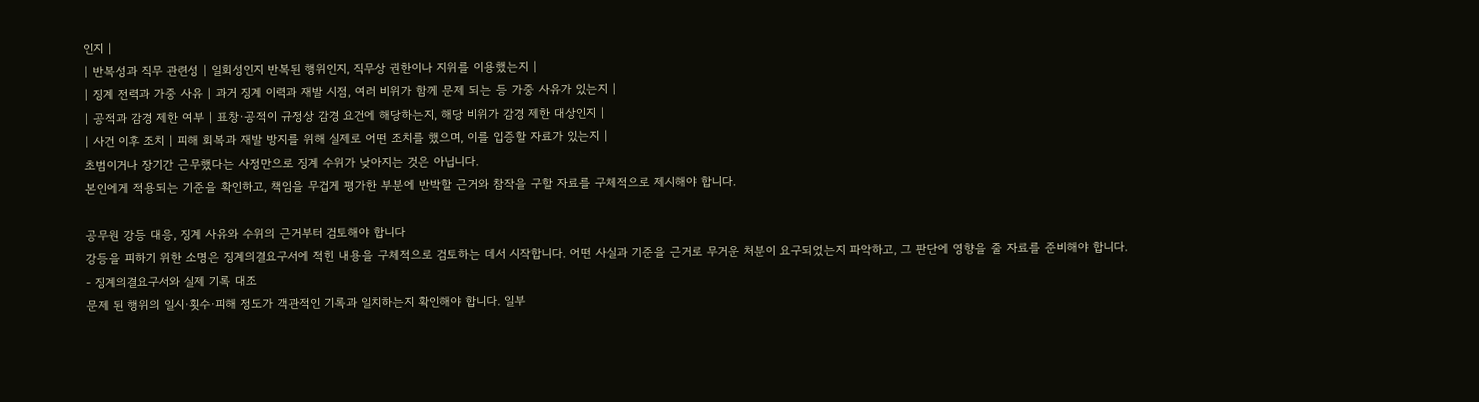인지 |
| 반복성과 직무 관련성 | 일회성인지 반복된 행위인지, 직무상 권한이나 지위를 이용했는지 |
| 징계 전력과 가중 사유 | 과거 징계 이력과 재발 시점, 여러 비위가 함께 문제 되는 등 가중 사유가 있는지 |
| 공적과 감경 제한 여부 | 표창·공적이 규정상 감경 요건에 해당하는지, 해당 비위가 감경 제한 대상인지 |
| 사건 이후 조치 | 피해 회복과 재발 방지를 위해 실제로 어떤 조치를 했으며, 이를 입증할 자료가 있는지 |
초범이거나 장기간 근무했다는 사정만으로 징계 수위가 낮아지는 것은 아닙니다.
본인에게 적용되는 기준을 확인하고, 책임을 무겁게 평가한 부분에 반박할 근거와 참작을 구할 자료를 구체적으로 제시해야 합니다.

공무원 강등 대응, 징계 사유와 수위의 근거부터 검토해야 합니다
강등을 피하기 위한 소명은 징계의결요구서에 적힌 내용을 구체적으로 검토하는 데서 시작합니다. 어떤 사실과 기준을 근거로 무거운 처분이 요구되었는지 파악하고, 그 판단에 영향을 줄 자료를 준비해야 합니다.
- 징계의결요구서와 실제 기록 대조
문제 된 행위의 일시·횟수·피해 정도가 객관적인 기록과 일치하는지 확인해야 합니다. 일부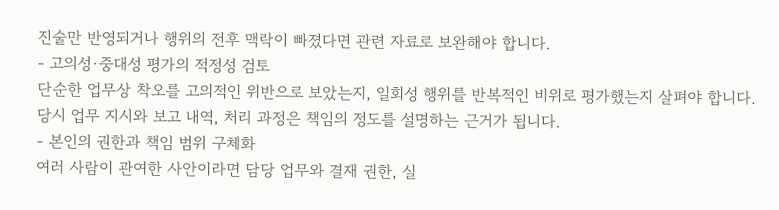진술만 반영되거나 행위의 전후 맥락이 빠졌다면 관련 자료로 보완해야 합니다.
- 고의성·중대성 평가의 적정성 검토
단순한 업무상 착오를 고의적인 위반으로 보았는지, 일회성 행위를 반복적인 비위로 평가했는지 살펴야 합니다. 당시 업무 지시와 보고 내역, 처리 과정은 책임의 정도를 설명하는 근거가 됩니다.
- 본인의 권한과 책임 범위 구체화
여러 사람이 관여한 사안이라면 담당 업무와 결재 권한, 실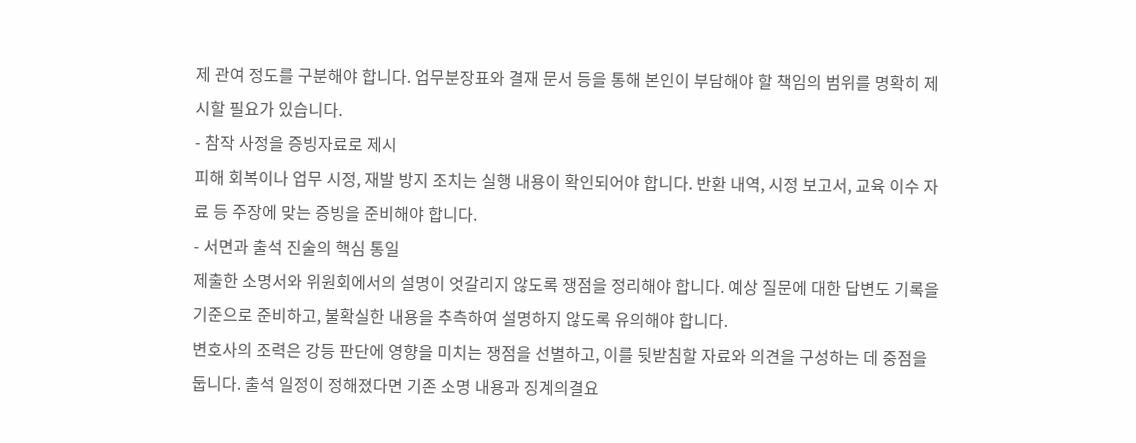제 관여 정도를 구분해야 합니다. 업무분장표와 결재 문서 등을 통해 본인이 부담해야 할 책임의 범위를 명확히 제시할 필요가 있습니다.
- 참작 사정을 증빙자료로 제시
피해 회복이나 업무 시정, 재발 방지 조치는 실행 내용이 확인되어야 합니다. 반환 내역, 시정 보고서, 교육 이수 자료 등 주장에 맞는 증빙을 준비해야 합니다.
- 서면과 출석 진술의 핵심 통일
제출한 소명서와 위원회에서의 설명이 엇갈리지 않도록 쟁점을 정리해야 합니다. 예상 질문에 대한 답변도 기록을 기준으로 준비하고, 불확실한 내용을 추측하여 설명하지 않도록 유의해야 합니다.
변호사의 조력은 강등 판단에 영향을 미치는 쟁점을 선별하고, 이를 뒷받침할 자료와 의견을 구성하는 데 중점을 둡니다. 출석 일정이 정해졌다면 기존 소명 내용과 징계의결요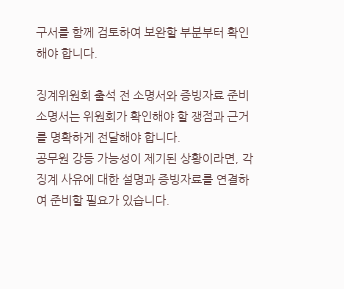구서를 함께 검토하여 보완할 부분부터 확인해야 합니다.

징계위원회 출석 전 소명서와 증빙자료 준비
소명서는 위원회가 확인해야 할 쟁점과 근거를 명확하게 전달해야 합니다.
공무원 강등 가능성이 제기된 상황이라면, 각 징계 사유에 대한 설명과 증빙자료를 연결하여 준비할 필요가 있습니다.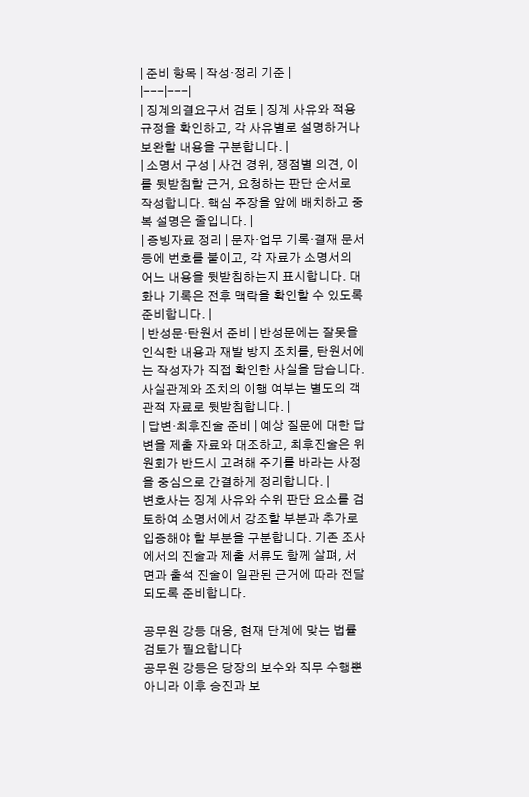| 준비 항목 | 작성·정리 기준 |
|---|---|
| 징계의결요구서 검토 | 징계 사유와 적용 규정을 확인하고, 각 사유별로 설명하거나 보완할 내용을 구분합니다. |
| 소명서 구성 | 사건 경위, 쟁점별 의견, 이를 뒷받침할 근거, 요청하는 판단 순서로 작성합니다. 핵심 주장을 앞에 배치하고 중복 설명은 줄입니다. |
| 증빙자료 정리 | 문자·업무 기록·결재 문서 등에 번호를 붙이고, 각 자료가 소명서의 어느 내용을 뒷받침하는지 표시합니다. 대화나 기록은 전후 맥락을 확인할 수 있도록 준비합니다. |
| 반성문·탄원서 준비 | 반성문에는 잘못을 인식한 내용과 재발 방지 조치를, 탄원서에는 작성자가 직접 확인한 사실을 담습니다. 사실관계와 조치의 이행 여부는 별도의 객관적 자료로 뒷받침합니다. |
| 답변·최후진술 준비 | 예상 질문에 대한 답변을 제출 자료와 대조하고, 최후진술은 위원회가 반드시 고려해 주기를 바라는 사정을 중심으로 간결하게 정리합니다. |
변호사는 징계 사유와 수위 판단 요소를 검토하여 소명서에서 강조할 부분과 추가로 입증해야 할 부분을 구분합니다. 기존 조사에서의 진술과 제출 서류도 함께 살펴, 서면과 출석 진술이 일관된 근거에 따라 전달되도록 준비합니다.

공무원 강등 대응, 현재 단계에 맞는 법률 검토가 필요합니다
공무원 강등은 당장의 보수와 직무 수행뿐 아니라 이후 승진과 보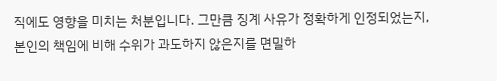직에도 영향을 미치는 처분입니다. 그만큼 징계 사유가 정확하게 인정되었는지, 본인의 책임에 비해 수위가 과도하지 않은지를 면밀하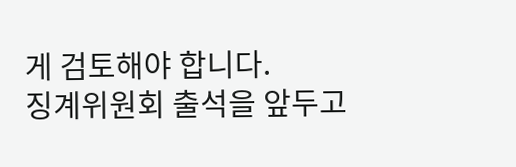게 검토해야 합니다.
징계위원회 출석을 앞두고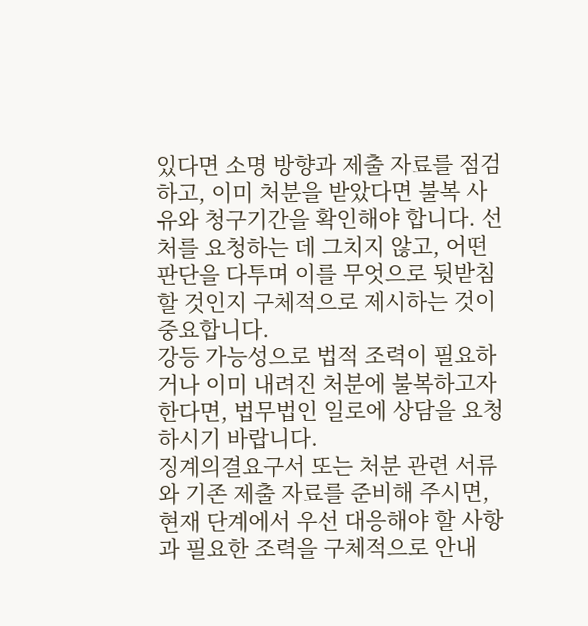있다면 소명 방향과 제출 자료를 점검하고, 이미 처분을 받았다면 불복 사유와 청구기간을 확인해야 합니다. 선처를 요청하는 데 그치지 않고, 어떤 판단을 다투며 이를 무엇으로 뒷받침할 것인지 구체적으로 제시하는 것이 중요합니다.
강등 가능성으로 법적 조력이 필요하거나 이미 내려진 처분에 불복하고자 한다면, 법무법인 일로에 상담을 요청하시기 바랍니다.
징계의결요구서 또는 처분 관련 서류와 기존 제출 자료를 준비해 주시면, 현재 단계에서 우선 대응해야 할 사항과 필요한 조력을 구체적으로 안내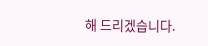해 드리겠습니다.